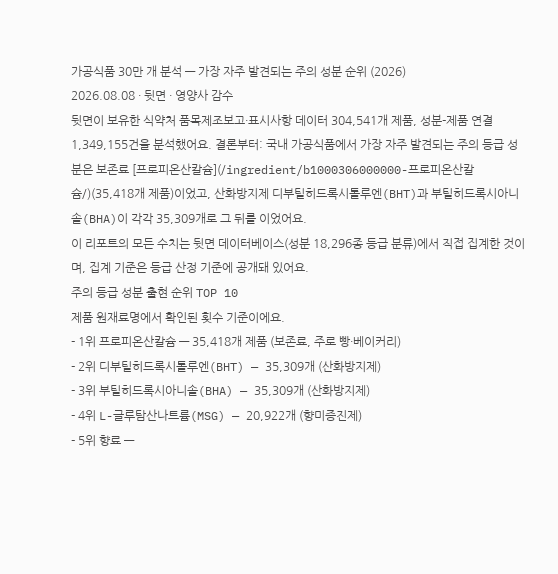가공식품 30만 개 분석 — 가장 자주 발견되는 주의 성분 순위 (2026)
2026.08.08 · 뒷면 · 영양사 감수
뒷면이 보유한 식약처 품목제조보고·표시사항 데이터 304,541개 제품, 성분-제품 연결 1,349,155건을 분석했어요. 결론부터: 국내 가공식품에서 가장 자주 발견되는 주의 등급 성분은 보존료 [프로피온산칼슘](/ingredient/b1000306000000-프로피온산칼슘/)(35,418개 제품)이었고, 산화방지제 디부틸히드록시톨루엔(BHT)과 부틸히드록시아니솔(BHA)이 각각 35,309개로 그 뒤를 이었어요.
이 리포트의 모든 수치는 뒷면 데이터베이스(성분 18,296종 등급 분류)에서 직접 집계한 것이며, 집계 기준은 등급 산정 기준에 공개돼 있어요.
주의 등급 성분 출현 순위 TOP 10
제품 원재료명에서 확인된 횟수 기준이에요.
- 1위 프로피온산칼슘 — 35,418개 제품 (보존료, 주로 빵·베이커리)
- 2위 디부틸히드록시톨루엔(BHT) — 35,309개 (산화방지제)
- 3위 부틸히드록시아니솔(BHA) — 35,309개 (산화방지제)
- 4위 L-글루탐산나트륨(MSG) — 20,922개 (향미증진제)
- 5위 향료 —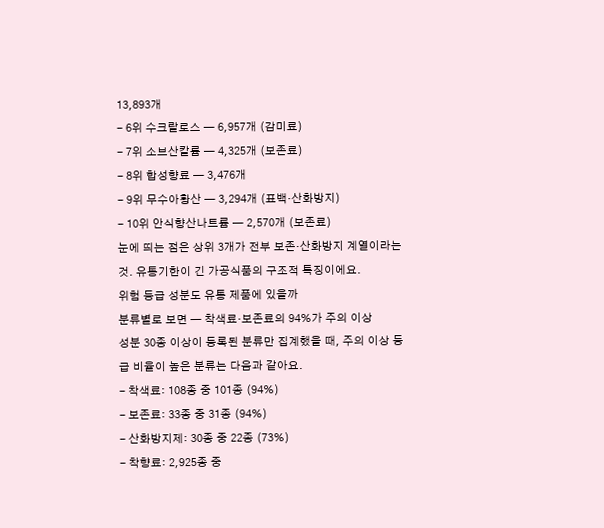13,893개
- 6위 수크랄로스 — 6,957개 (감미료)
- 7위 소브산칼륨 — 4,325개 (보존료)
- 8위 합성향료 — 3,476개
- 9위 무수아황산 — 3,294개 (표백·산화방지)
- 10위 안식향산나트륨 — 2,570개 (보존료)
눈에 띄는 점은 상위 3개가 전부 보존·산화방지 계열이라는 것. 유통기한이 긴 가공식품의 구조적 특징이에요.
위험 등급 성분도 유통 제품에 있을까
분류별로 보면 — 착색료·보존료의 94%가 주의 이상
성분 30종 이상이 등록된 분류만 집계했을 때, 주의 이상 등급 비율이 높은 분류는 다음과 같아요.
- 착색료: 108종 중 101종 (94%)
- 보존료: 33종 중 31종 (94%)
- 산화방지제: 30종 중 22종 (73%)
- 착향료: 2,925종 중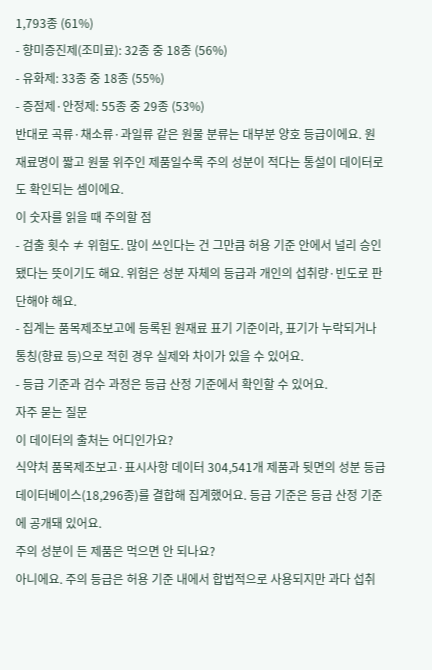1,793종 (61%)
- 향미증진제(조미료): 32종 중 18종 (56%)
- 유화제: 33종 중 18종 (55%)
- 증점제·안정제: 55종 중 29종 (53%)
반대로 곡류·채소류·과일류 같은 원물 분류는 대부분 양호 등급이에요. 원재료명이 짧고 원물 위주인 제품일수록 주의 성분이 적다는 통설이 데이터로도 확인되는 셈이에요.
이 숫자를 읽을 때 주의할 점
- 검출 횟수 ≠ 위험도. 많이 쓰인다는 건 그만큼 허용 기준 안에서 널리 승인됐다는 뜻이기도 해요. 위험은 성분 자체의 등급과 개인의 섭취량·빈도로 판단해야 해요.
- 집계는 품목제조보고에 등록된 원재료 표기 기준이라, 표기가 누락되거나 통칭(향료 등)으로 적힌 경우 실제와 차이가 있을 수 있어요.
- 등급 기준과 검수 과정은 등급 산정 기준에서 확인할 수 있어요.
자주 묻는 질문
이 데이터의 출처는 어디인가요?
식약처 품목제조보고·표시사항 데이터 304,541개 제품과 뒷면의 성분 등급 데이터베이스(18,296종)를 결합해 집계했어요. 등급 기준은 등급 산정 기준에 공개돼 있어요.
주의 성분이 든 제품은 먹으면 안 되나요?
아니에요. 주의 등급은 허용 기준 내에서 합법적으로 사용되지만 과다 섭취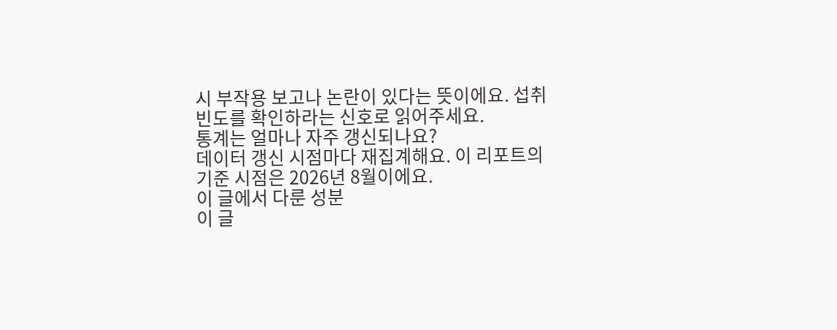시 부작용 보고나 논란이 있다는 뜻이에요. 섭취 빈도를 확인하라는 신호로 읽어주세요.
통계는 얼마나 자주 갱신되나요?
데이터 갱신 시점마다 재집계해요. 이 리포트의 기준 시점은 2026년 8월이에요.
이 글에서 다룬 성분
이 글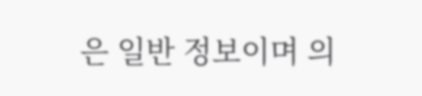은 일반 정보이며 의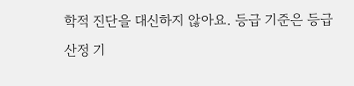학적 진단을 대신하지 않아요. 등급 기준은 등급 산정 기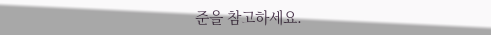준을 참고하세요.